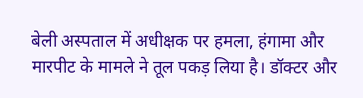बेली अस्पताल में अधीक्षक पर हमला, हंगामा और मारपीट के मामले ने तूल पकड़ लिया है। डॉक्टर और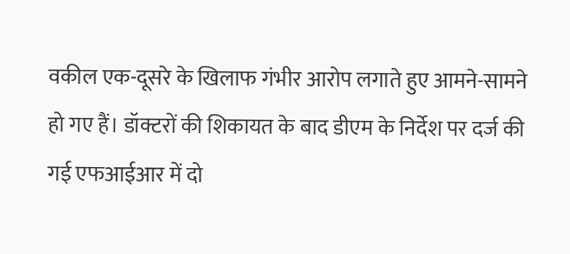वकील एक-दूसरे के खिलाफ गंभीर आरोप लगाते हुए आमने-सामने हो गए हैं। डॉक्टरों की शिकायत के बाद डीएम के निर्देश पर दर्ज की गई एफआईआर में दो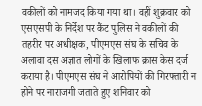वकीलों को नामजद किया गया था। वहीं शुक्रवार को एसएसपी के निर्देश पर कैंट पुलिस ने वकीलों की तहरीर पर अधीक्षक, पीएमएस संघ के सचिव के अलावा दस अज्ञात लोगों के खिलाफ क्रास केस दर्ज कराया है। पीएमएस संघ ने आरोपियों की गिरफ्तारी न होने पर नाराजगी जताते हुए शनिवार को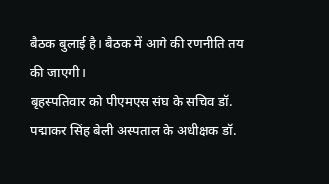बैठक बुलाई है। बैठक में आगे की रणनीति तय की जाएगी।
बृहस्पतिवार को पीएमएस संघ के सचिव डॉ. पद्माकर सिंह बेली अस्पताल के अधीक्षक डॉ.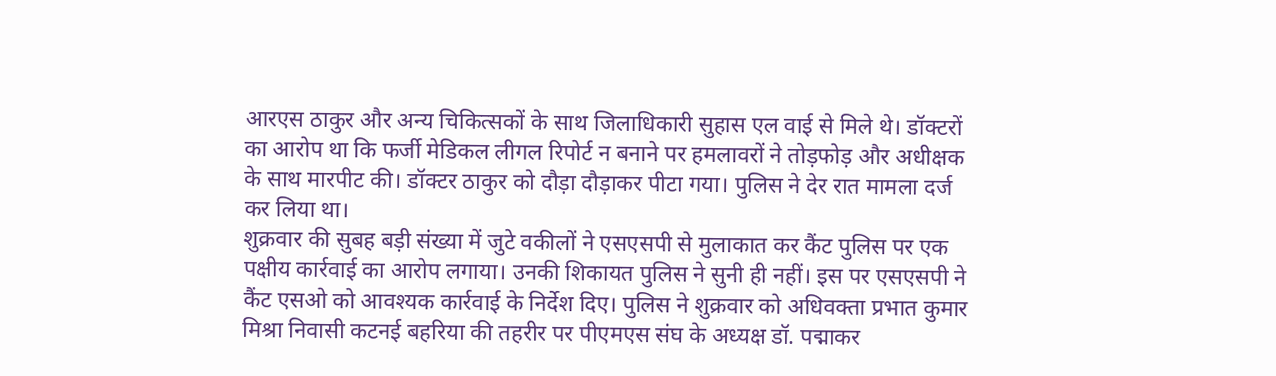आरएस ठाकुर और अन्य चिकित्सकों के साथ जिलाधिकारी सुहास एल वाई से मिले थे। डॉक्टरों का आरोप था कि फर्जी मेडिकल लीगल रिपोर्ट न बनाने पर हमलावरों ने तोड़फोड़ और अधीक्षक के साथ मारपीट की। डॉक्टर ठाकुर को दौड़ा दौड़ाकर पीटा गया। पुलिस ने देर रात मामला दर्ज कर लिया था।
शुक्रवार की सुबह बड़ी संख्या में जुटे वकीलों ने एसएसपी से मुलाकात कर कैंट पुलिस पर एक पक्षीय कार्रवाई का आरोप लगाया। उनकी शिकायत पुलिस ने सुनी ही नहीं। इस पर एसएसपी ने कैंट एसओ को आवश्यक कार्रवाई के निर्देश दिए। पुलिस ने शुक्रवार को अधिवक्ता प्रभात कुमार मिश्रा निवासी कटनई बहरिया की तहरीर पर पीएमएस संघ के अध्यक्ष डॉ. पद्माकर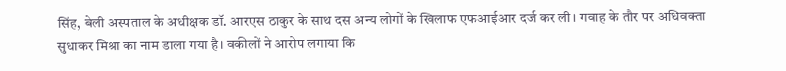सिंह, बेली अस्पताल के अधीक्षक डॉ. आरएस ठाकुर के साथ दस अन्य लोगों के खिलाफ एफआईआर दर्ज कर ली। गवाह के तौर पर अधिवक्ता सुधाकर मिश्रा का नाम डाला गया है। वकीलों ने आरोप लगाया कि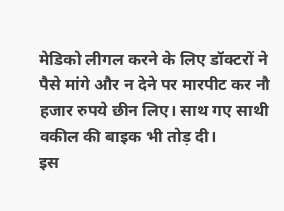मेडिको लीगल करने के लिए डॉक्टरों ने पैसे मांगे और न देने पर मारपीट कर नौ हजार रुपये छीन लिए। साथ गए साथी वकील की बाइक भी तोड़ दी।
इस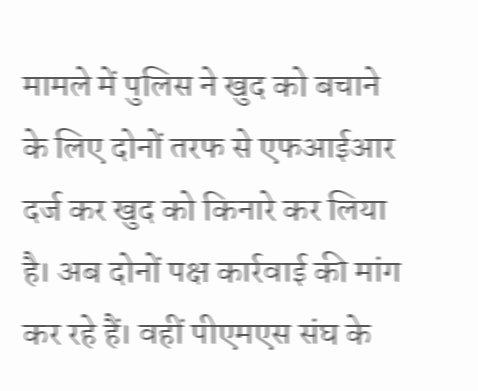मामले में पुलिस ने खुद को बचाने के लिए दोनों तरफ से एफआईआर दर्ज कर खुद को किनारे कर लिया है। अब दोनों पक्ष कार्रवाई की मांग कर रहे हैं। वहीं पीएमएस संघ के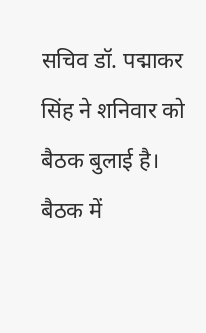सचिव डॉ. पद्माकर सिंह ने शनिवार को बैठक बुलाई है। बैठक में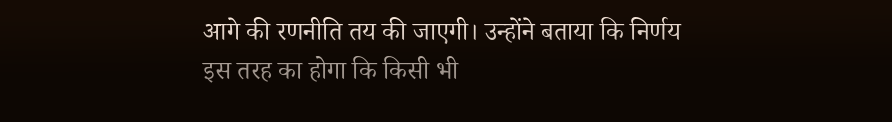आगे की रणनीति तय की जाएगी। उन्होंने बताया कि निर्णय इस तरह का होगा कि किसी भी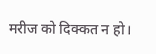मरीज को दिक्कत न हो।